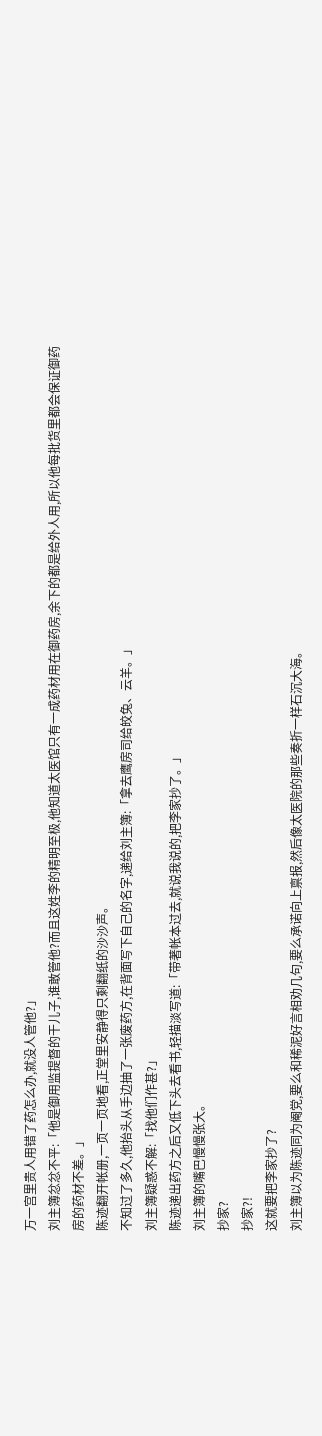万一宫里贵人用错了药怎么办,就没人管他?」
刘主簿忿忿不平:「他是御用监提督的干儿子,谁敢管他?而且这姓李的精明至极,他知道太医馆只有一成药材用在御药房,余下的都是给外人用,所以他每批货里都会保证御药房的药材不差。」
陈迹翻开帐册,一页一页地看,正堂里安静得只剩翻纸的沙沙声。
不知过了多久,他抬头从手边抽了一张废药方,在背面写下自己的名字,递给刘主簿:「拿去鹰房司给皎兔、云羊。」
刘主簿疑惑不解:「找他们作甚?」
陈迹递出药方之后又低下头去看书,轻描淡写道:「带著帐本过去,就说我说的,把李家抄了。」
刘主簿的嘴巴慢慢张大。
抄家?
抄家?!
这就要把李家抄了?
刘主簿以为陈迹同为阉党,要么和稀泥好言相劝几句,要么承诺向上禀报,然后像太医院的那些奏折一样石沉大海。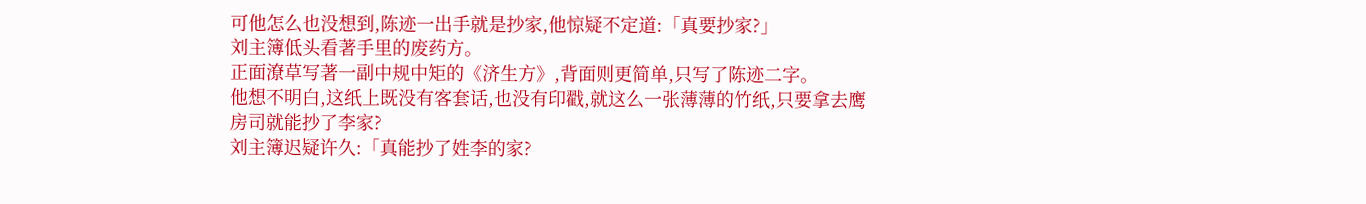可他怎么也没想到,陈迹一出手就是抄家,他惊疑不定道:「真要抄家?」
刘主簿低头看著手里的废药方。
正面潦草写著一副中规中矩的《济生方》,背面则更简单,只写了陈迹二字。
他想不明白,这纸上既没有客套话,也没有印戳,就这么一张薄薄的竹纸,只要拿去鹰房司就能抄了李家?
刘主簿迟疑许久:「真能抄了姓李的家?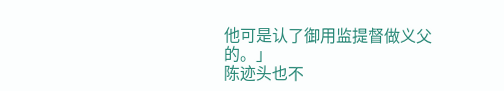他可是认了御用监提督做义父的。」
陈迹头也不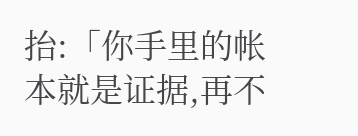抬:「你手里的帐本就是证据,再不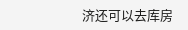济还可以去库房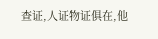查证,人证物证俱在,他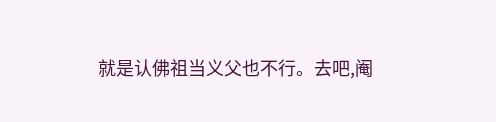就是认佛祖当义父也不行。去吧,阉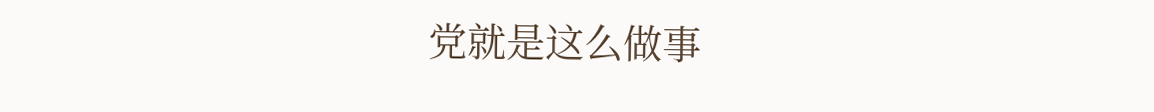党就是这么做事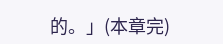的。」(本章完)